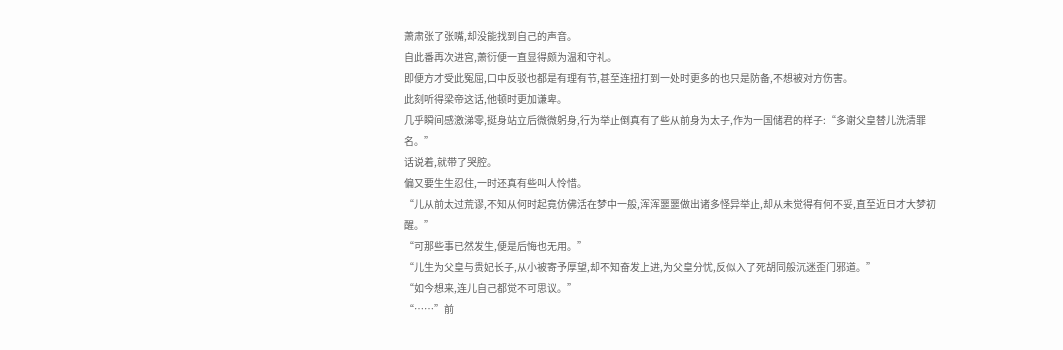萧肃张了张嘴,却没能找到自己的声音。
自此番再次进宫,萧衍便一直显得颇为温和守礼。
即便方才受此冤屈,口中反驳也都是有理有节,甚至连扭打到一处时更多的也只是防备,不想被对方伤害。
此刻听得梁帝这话,他顿时更加谦卑。
几乎瞬间感激涕零,挺身站立后微微躬身,行为举止倒真有了些从前身为太子,作为一国储君的样子:“多谢父皇替儿洗清罪名。”
话说着,就带了哭腔。
偏又要生生忍住,一时还真有些叫人怜惜。
“儿从前太过荒谬,不知从何时起竟仿佛活在梦中一般,浑浑噩噩做出诸多怪异举止,却从未觉得有何不妥,直至近日才大梦初醒。”
“可那些事已然发生,便是后悔也无用。”
“儿生为父皇与贵妃长子,从小被寄予厚望,却不知奋发上进,为父皇分忧,反似入了死胡同般沉迷歪门邪道。”
“如今想来,连儿自己都觉不可思议。”
“……”前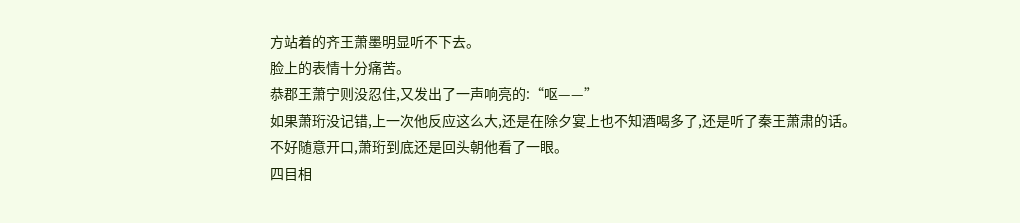方站着的齐王萧墨明显听不下去。
脸上的表情十分痛苦。
恭郡王萧宁则没忍住,又发出了一声响亮的:“呕——”
如果萧珩没记错,上一次他反应这么大,还是在除夕宴上也不知酒喝多了,还是听了秦王萧肃的话。
不好随意开口,萧珩到底还是回头朝他看了一眼。
四目相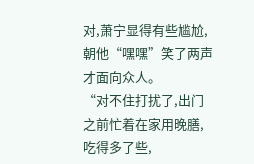对,萧宁显得有些尴尬,朝他“嘿嘿”笑了两声才面向众人。
“对不住打扰了,出门之前忙着在家用晚膳,吃得多了些,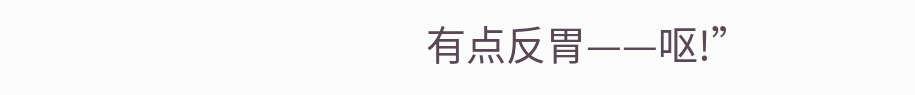有点反胃——呕!”